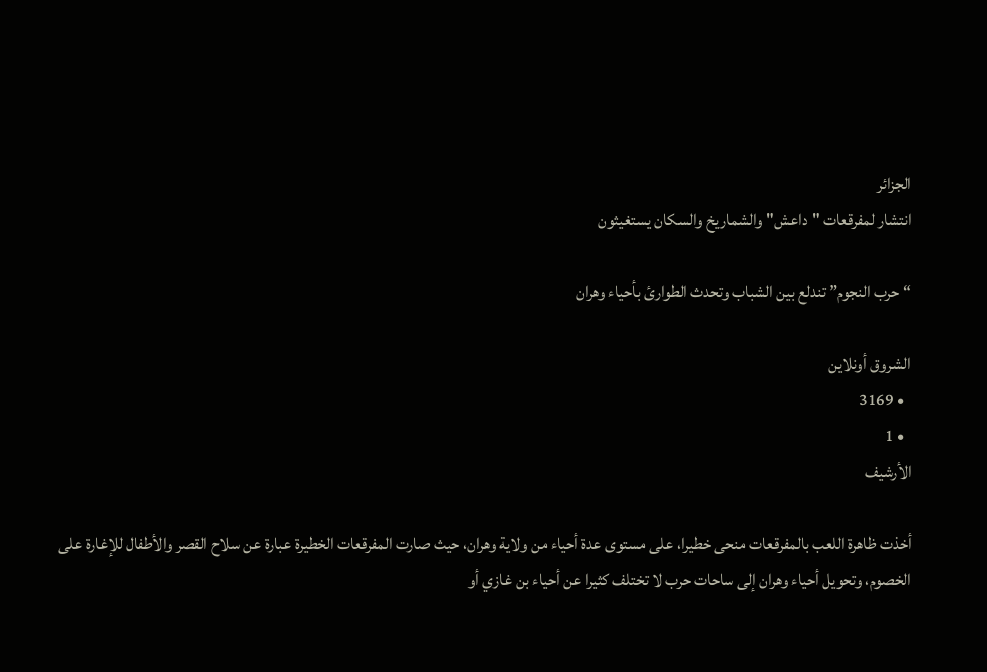الجزائر
انتشار لمفرقعات "داعش" والشماريخ والسكان يستغيثون

“حرب النجوم” تندلع بين الشباب وتحدث الطوارئ بأحياء وهران

الشروق أونلاين
  • 3169
  • 1
الأرشيف

أخذت ظاهرة اللعب بالمفرقعات منحى خطيرا، على مستوى عدة أحياء من ولاية وهران، حيث صارت المفرقعات الخطيرة عبارة عن سلاح القصر والأطفال للإغارة على الخصوم، وتحويل أحياء وهران إلى ساحات حرب لا تختلف كثيرا عن أحياء بن غازي أو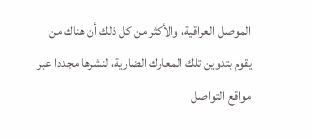الموصل العراقية، والأكثر من كل ذلك أن هناك من يقوم بتدوين تلك المعارك الضارية، لنشرها مجددا عبر مواقع التواصل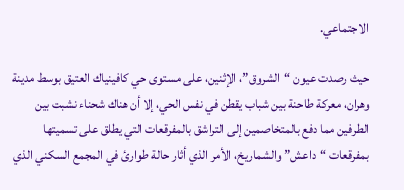الاجتماعي.

حيث رصدت عيون “الشروق”، الإثنين، على مستوى حي كافينياك العتيق بوسط مدينة وهران، معركة طاحنة بين شباب يقطن في نفس الحي، إلا أن هناك شحناء نشبت بين الطرفين مما دفع بالمتخاصمين إلى التراشق بالمفرقعات التي يطلق على تسميتها بمفرقعات “داعش” والشماريخ، الأمر الذي أثار حالة طوارئ في المجمع السكني الذي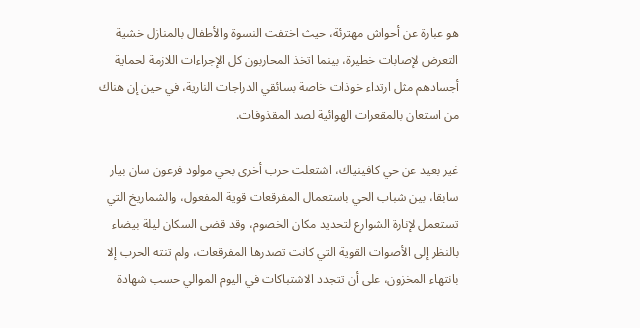هو عبارة عن أحواش مهترئة، حيث اختفت النسوة والأطفال بالمنازل خشية التعرض لإصابات خطيرة، بينما اتخذ المحاربون كل الإجراءات اللازمة لحماية أجسادهم مثل ارتداء خوذات خاصة بسائقي الدراجات النارية، في حين إن هناك من استعان بالمقعرات الهوائية لصد المقذوفات.

غير بعيد عن حي كافينياك، اشتعلت حرب أخرى بحي مولود فرعون سان بيار سابقا، بين شباب الحي باستعمال المفرقعات قوية المفعول، والشماريخ التي تستعمل لإنارة الشوارع لتحديد مكان الخصوم، وقد قضى السكان ليلة بيضاء بالنظر إلى الأصوات القوية التي كانت تصدرها المفرقعات، ولم تنته الحرب إلا بانتهاء المخزون، على أن تتجدد الاشتباكات في اليوم الموالي حسب شهادة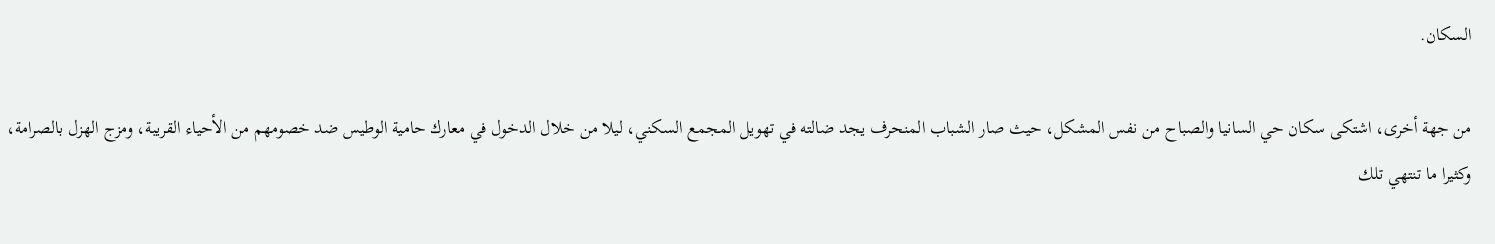السكان.

من جهة أخرى، اشتكى سكان حي السانيا والصباح من نفس المشكل، حيث صار الشباب المنحرف يجد ضالته في تهويل المجمع السكني، ليلا من خلال الدخول في معارك حامية الوطيس ضد خصومهم من الأحياء القريبة، ومزج الهزل بالصرامة، وكثيرا ما تنتهي تلك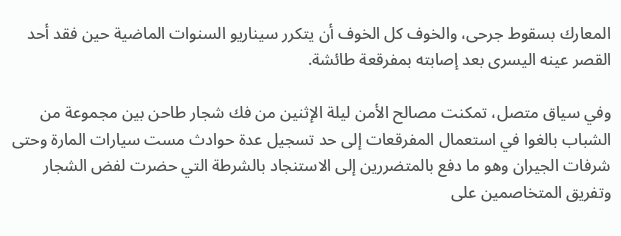المعارك بسقوط جرحى، والخوف كل الخوف أن يتكرر سيناريو السنوات الماضية حين فقد أحد القصر عينه اليسرى بعد إصابته بمفرقعة طائشة.

وفي سياق متصل، تمكنت مصالح الأمن ليلة الإثنين من فك شجار طاحن بين مجموعة من الشباب بالغوا في استعمال المفرقعات إلى حد تسجيل عدة حوادث مست سيارات المارة وحتى شرفات الجيران وهو ما دفع بالمتضررين إلى الاستنجاد بالشرطة التي حضرت لفض الشجار وتفريق المتخاصمين على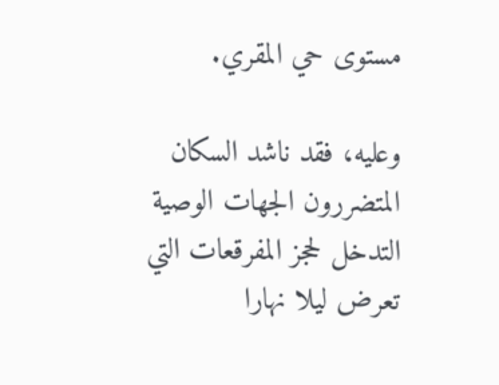مستوى حي المقري.

وعليه، فقد ناشد السكان المتضررون الجهات الوصية التدخل لحجز المفرقعات التي تعرض ليلا نهارا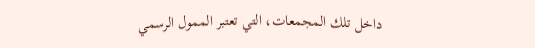داخل تلك المجمعات، التي تعتبر الممول الرسمي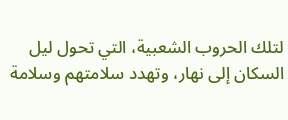لتلك الحروب الشعبية، التي تحول ليل السكان إلى نهار، وتهدد سلامتهم وسلامة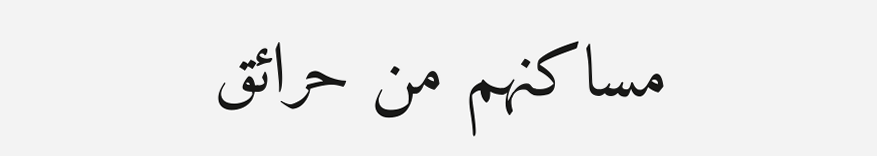مساكنهم من حرائق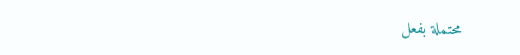محتملة بفعل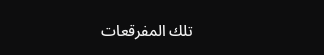تلك المفرقعات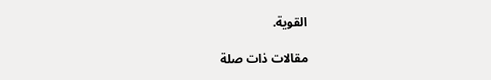القوية.

مقالات ذات صلة